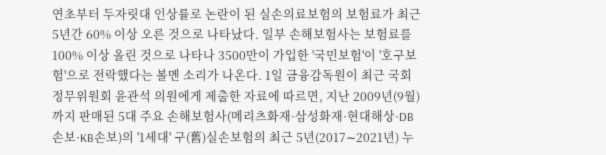연초부터 두자릿대 인상률로 논란이 된 실손의료보험의 보험료가 최근 5년간 60% 이상 오른 것으로 나타났다. 일부 손해보험사는 보험료를 100% 이상 올린 것으로 나타나 3500만이 가입한 '국민보험'이 '호구보험'으로 전락했다는 볼멘 소리가 나온다. 1일 금융감독원이 최근 국회 정무위원회 윤관석 의원에게 제출한 자료에 따르면, 지난 2009년(9월)까지 판매된 5대 주요 손해보험사(메리츠화재·삼성화재·현대해상·DB손보·KB손보)의 '1세대' 구(舊)실손보험의 최근 5년(2017∼2021년) 누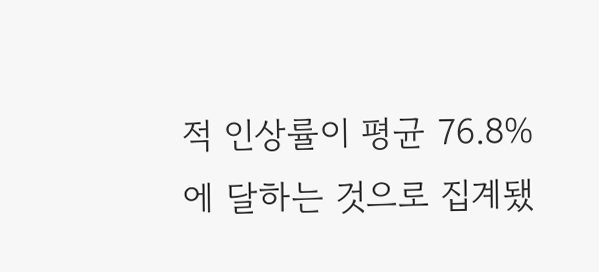적 인상률이 평균 76.8%에 달하는 것으로 집계됐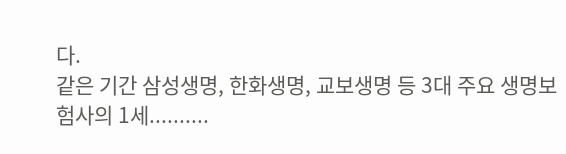다.
같은 기간 삼성생명, 한화생명, 교보생명 등 3대 주요 생명보험사의 1세..........